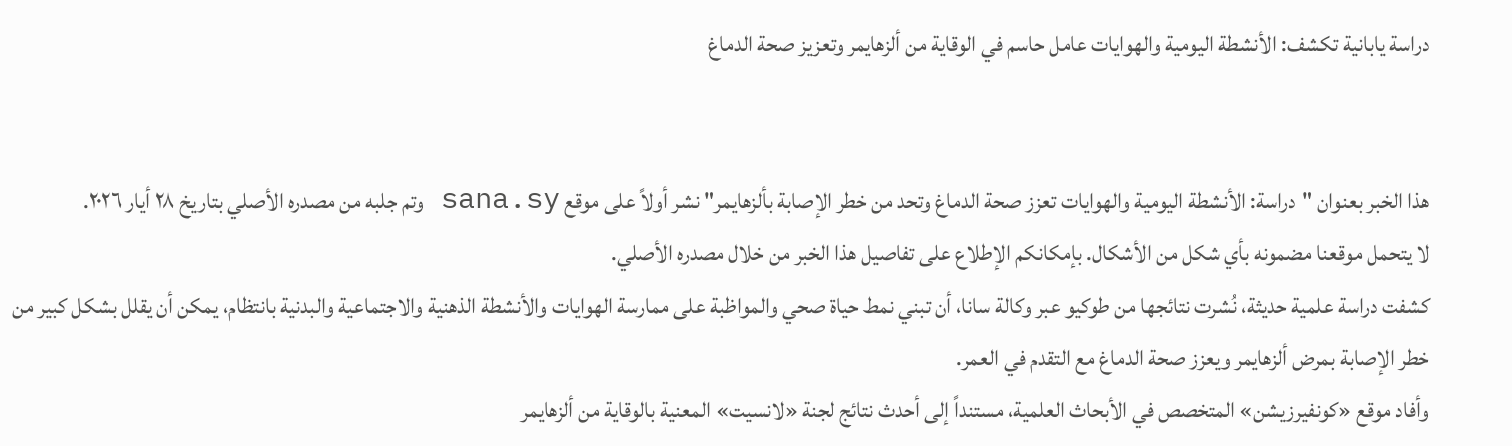دراسة يابانية تكشف: الأنشطة اليومية والهوايات عامل حاسم في الوقاية من ألزهايمر وتعزيز صحة الدماغ


هذا الخبر بعنوان "دراسة: الأنشطة اليومية والهوايات تعزز صحة الدماغ وتحد من خطر الإصابة بألزهايمر" نشر أولاً على موقع sana.sy وتم جلبه من مصدره الأصلي بتاريخ ٢٨ أيار ٢٠٢٦.
لا يتحمل موقعنا مضمونه بأي شكل من الأشكال. بإمكانكم الإطلاع على تفاصيل هذا الخبر من خلال مصدره الأصلي.
كشفت دراسة علمية حديثة، نُشرت نتائجها من طوكيو عبر وكالة سانا، أن تبني نمط حياة صحي والمواظبة على ممارسة الهوايات والأنشطة الذهنية والاجتماعية والبدنية بانتظام، يمكن أن يقلل بشكل كبير من خطر الإصابة بمرض ألزهايمر ويعزز صحة الدماغ مع التقدم في العمر.
وأفاد موقع «كونفيرزيشن» المتخصص في الأبحاث العلمية، مستنداً إلى أحدث نتائج لجنة «لانسيت» المعنية بالوقاية من ألزهايمر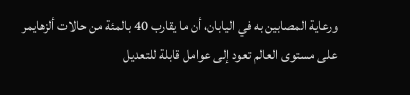ورعاية المصابين به في اليابان، أن ما يقارب 40 بالمئة من حالات ألزهايمر على مستوى العالم تعود إلى عوامل قابلة للتعديل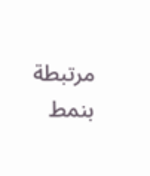مرتبطة بنمط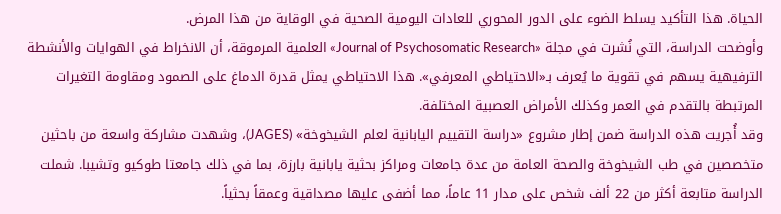الحياة. هذا التأكيد يسلط الضوء على الدور المحوري للعادات اليومية الصحية في الوقاية من هذا المرض.
وأوضحت الدراسة، التي نُشرت في مجلة «Journal of Psychosomatic Research» العلمية المرموقة، أن الانخراط في الهوايات والأنشطة الترفيهية يسهم في تقوية ما يُعرف بـ«الاحتياطي المعرفي». هذا الاحتياطي يمثل قدرة الدماغ على الصمود ومقاومة التغيرات المرتبطة بالتقدم في العمر وكذلك الأمراض العصبية المختلفة.
وقد أُجريت هذه الدراسة ضمن إطار مشروع «دراسة التقييم اليابانية لعلم الشيخوخة» (JAGES)، وشهدت مشاركة واسعة من باحثين متخصصين في طب الشيخوخة والصحة العامة من عدة جامعات ومراكز بحثية يابانية بارزة، بما في ذلك جامعتا طوكيو وتشيبا. شملت الدراسة متابعة أكثر من 22 ألف شخص على مدار 11 عاماً، مما أضفى عليها مصداقية وعمقاً بحثياً.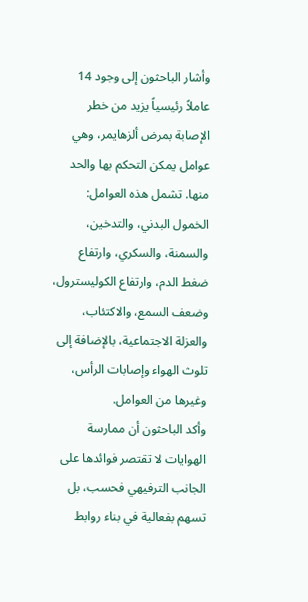وأشار الباحثون إلى وجود 14 عاملاً رئيسياً يزيد من خطر الإصابة بمرض ألزهايمر، وهي عوامل يمكن التحكم بها والحد منها. تشمل هذه العوامل: الخمول البدني، والتدخين، والسمنة، والسكري، وارتفاع ضغط الدم، وارتفاع الكوليسترول، وضعف السمع، والاكتئاب، والعزلة الاجتماعية، بالإضافة إلى تلوث الهواء وإصابات الرأس، وغيرها من العوامل.
وأكد الباحثون أن ممارسة الهوايات لا تقتصر فوائدها على الجانب الترفيهي فحسب، بل تسهم بفعالية في بناء روابط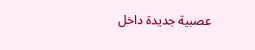عصبية جديدة داخل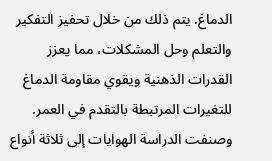الدماغ. يتم ذلك من خلال تحفيز التفكير والتعلم وحل المشكلات، مما يعزز القدرات الذهنية ويقوي مقاومة الدماغ للتغيرات المرتبطة بالتقدم في العمر.
وصنفت الدراسة الهوايات إلى ثلاثة أنواع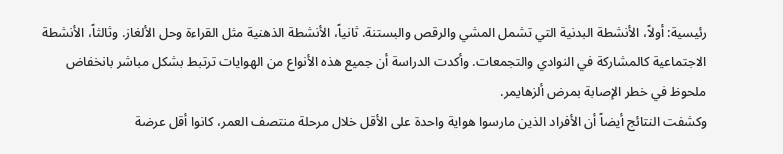رئيسية: أولاً، الأنشطة البدنية التي تشمل المشي والرقص والبستنة. ثانياً، الأنشطة الذهنية مثل القراءة وحل الألغاز. وثالثاً، الأنشطة الاجتماعية كالمشاركة في النوادي والتجمعات. وأكدت الدراسة أن جميع هذه الأنواع من الهوايات ترتبط بشكل مباشر بانخفاض ملحوظ في خطر الإصابة بمرض ألزهايمر.
وكشفت النتائج أيضاً أن الأفراد الذين مارسوا هواية واحدة على الأقل خلال مرحلة منتصف العمر، كانوا أقل عرضة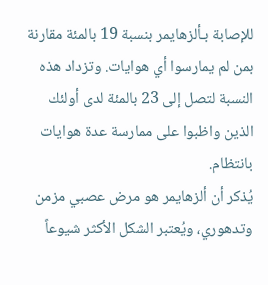للإصابة بـألزهايمر بنسبة 19 بالمئة مقارنة بمن لم يمارسوا أي هوايات. وتزداد هذه النسبة لتصل إلى 23 بالمئة لدى أولئك الذين واظبوا على ممارسة عدة هوايات بانتظام.
يُذكر أن ألزهايمر هو مرض عصبي مزمن وتدهوري، ويُعتبر الشكل الأكثر شيوعاً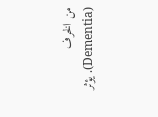من الخرف (Dementia). يؤثر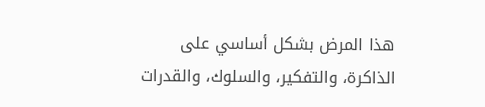هذا المرض بشكل أساسي على الذاكرة، والتفكير، والسلوك، والقدرات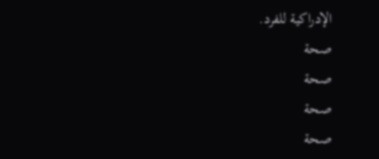الإدراكية للفرد.
صحة
صحة
صحة
صحة